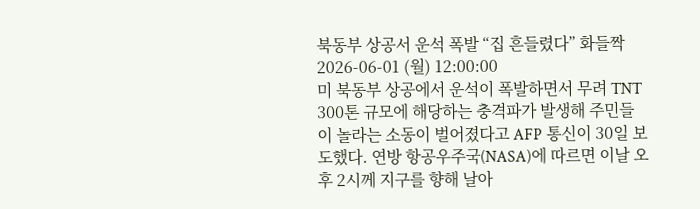북동부 상공서 운석 폭발 “집 흔들렸다” 화들짝
2026-06-01 (월) 12:00:00
미 북동부 상공에서 운석이 폭발하면서 무려 TNT 300톤 규모에 해당하는 충격파가 발생해 주민들이 놀라는 소동이 벌어졌다고 AFP 통신이 30일 보도했다. 연방 항공우주국(NASA)에 따르면 이날 오후 2시께 지구를 향해 날아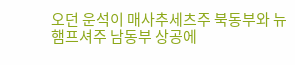오던 운석이 매사추세츠주 북동부와 뉴햄프셔주 남동부 상공에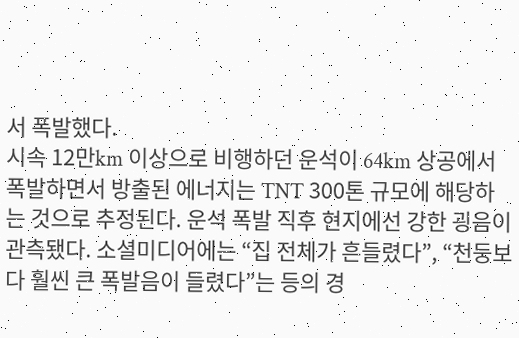서 폭발했다.
시속 12만km 이상으로 비행하던 운석이 64km 상공에서 폭발하면서 방출된 에너지는 TNT 300톤 규모에 해당하는 것으로 추정된다. 운석 폭발 직후 현지에선 강한 굉음이 관측됐다. 소셜미디어에는 “집 전체가 흔들렸다”, “천둥보다 훨씬 큰 폭발음이 들렸다”는 등의 경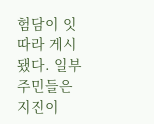험담이 잇따라 게시됐다. 일부 주민들은 지진이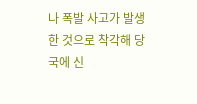나 폭발 사고가 발생한 것으로 착각해 당국에 신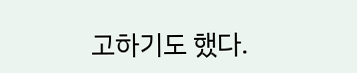고하기도 했다.